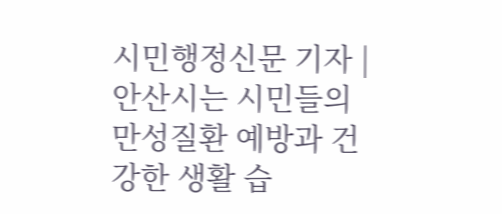시민행정신문 기자 | 안산시는 시민들의 만성질환 예방과 건강한 생활 습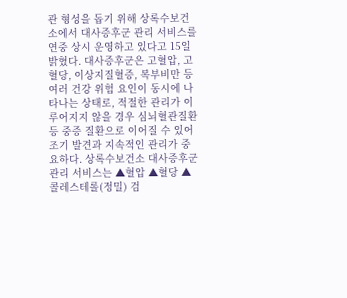관 형성을 돕기 위해 상록수보건소에서 대사증후군 관리 서비스를 연중 상시 운영하고 있다고 15일 밝혔다. 대사증후군은 고혈압, 고혈당, 이상지질혈증, 복부비만 등 여러 건강 위험 요인이 동시에 나타나는 상태로, 적절한 관리가 이루어지지 않을 경우 심뇌혈관질환 등 중증 질환으로 이어질 수 있어 조기 발견과 지속적인 관리가 중요하다. 상록수보건소 대사증후군 관리 서비스는 ▲혈압 ▲혈당 ▲콜레스테롤(정밀) 검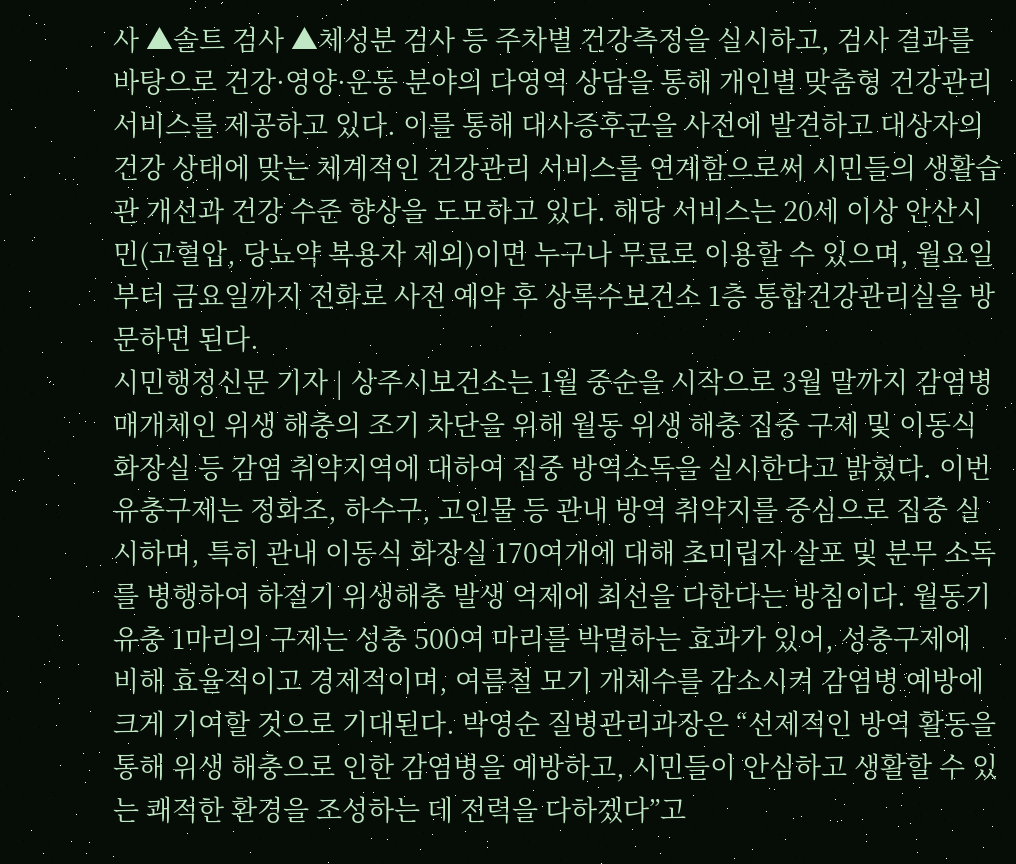사 ▲솔트 검사 ▲체성분 검사 등 주차별 건강측정을 실시하고, 검사 결과를 바탕으로 건강·영양·운동 분야의 다영역 상담을 통해 개인별 맞춤형 건강관리 서비스를 제공하고 있다. 이를 통해 대사증후군을 사전에 발견하고 대상자의 건강 상태에 맞는 체계적인 건강관리 서비스를 연계함으로써 시민들의 생활습관 개선과 건강 수준 향상을 도모하고 있다. 해당 서비스는 20세 이상 안산시민(고혈압, 당뇨약 복용자 제외)이면 누구나 무료로 이용할 수 있으며, 월요일부터 금요일까지 전화로 사전 예약 후 상록수보건소 1층 통합건강관리실을 방문하면 된다.
시민행정신문 기자 | 상주시보건소는 1월 중순을 시작으로 3월 말까지 감염병 매개체인 위생 해충의 조기 차단을 위해 월동 위생 해충 집중 구제 및 이동식 화장실 등 감염 취약지역에 대하여 집중 방역소독을 실시한다고 밝혔다. 이번 유충구제는 정화조, 하수구, 고인물 등 관내 방역 취약지를 중심으로 집중 실시하며, 특히 관내 이동식 화장실 170여개에 대해 초미립자 살포 및 분무 소독를 병행하여 하절기 위생해충 발생 억제에 최선을 다한다는 방침이다. 월동기 유충 1마리의 구제는 성충 500여 마리를 박멸하는 효과가 있어, 성충구제에 비해 효율적이고 경제적이며, 여름철 모기 개체수를 감소시켜 감염병 예방에 크게 기여할 것으로 기대된다. 박영순 질병관리과장은 “선제적인 방역 활동을 통해 위생 해충으로 인한 감염병을 예방하고, 시민들이 안심하고 생활할 수 있는 쾌적한 환경을 조성하는 데 전력을 다하겠다”고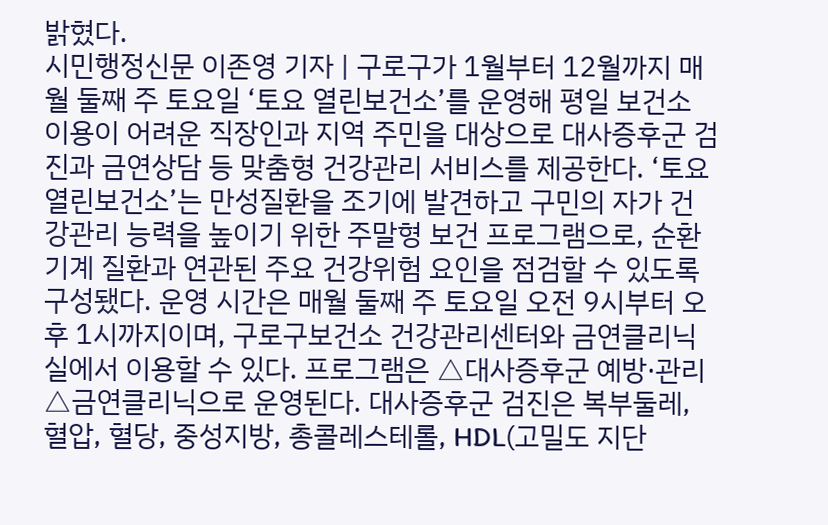밝혔다.
시민행정신문 이존영 기자 | 구로구가 1월부터 12월까지 매월 둘째 주 토요일 ‘토요 열린보건소’를 운영해 평일 보건소 이용이 어려운 직장인과 지역 주민을 대상으로 대사증후군 검진과 금연상담 등 맞춤형 건강관리 서비스를 제공한다. ‘토요 열린보건소’는 만성질환을 조기에 발견하고 구민의 자가 건강관리 능력을 높이기 위한 주말형 보건 프로그램으로, 순환기계 질환과 연관된 주요 건강위험 요인을 점검할 수 있도록 구성됐다. 운영 시간은 매월 둘째 주 토요일 오전 9시부터 오후 1시까지이며, 구로구보건소 건강관리센터와 금연클리닉실에서 이용할 수 있다. 프로그램은 △대사증후군 예방·관리 △금연클리닉으로 운영된다. 대사증후군 검진은 복부둘레, 혈압, 혈당, 중성지방, 총콜레스테롤, HDL(고밀도 지단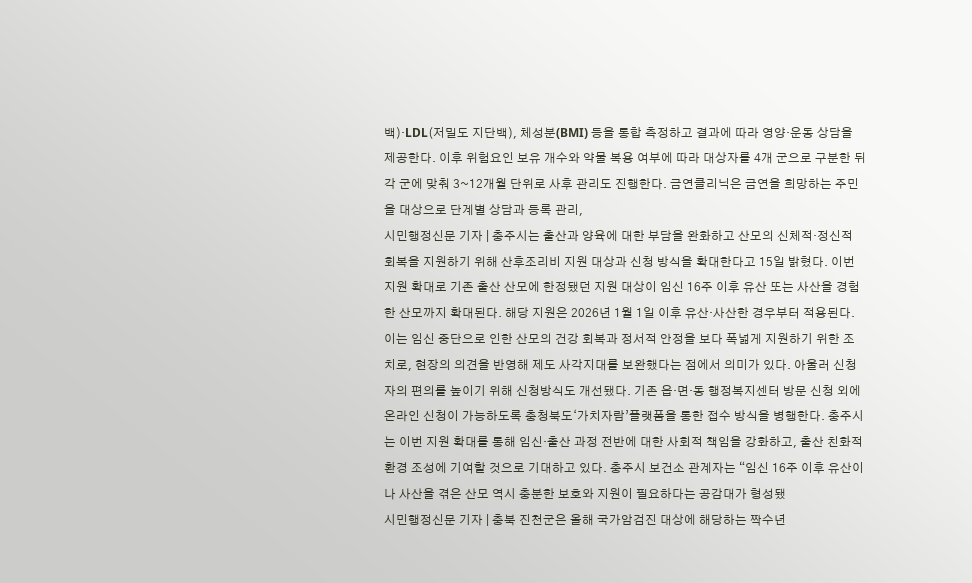백)·LDL(저밀도 지단백), 체성분(BMI) 등을 통합 측정하고 결과에 따라 영양·운동 상담을 제공한다. 이후 위험요인 보유 개수와 약물 복용 여부에 따라 대상자를 4개 군으로 구분한 뒤 각 군에 맞춰 3~12개월 단위로 사후 관리도 진행한다. 금연클리닉은 금연을 희망하는 주민을 대상으로 단계별 상담과 등록 관리,
시민행정신문 기자 | 충주시는 출산과 양육에 대한 부담을 완화하고 산모의 신체적·정신적 회복을 지원하기 위해 산후조리비 지원 대상과 신청 방식을 확대한다고 15일 밝혔다. 이번 지원 확대로 기존 출산 산모에 한정됐던 지원 대상이 임신 16주 이후 유산 또는 사산을 경험한 산모까지 확대된다. 해당 지원은 2026년 1월 1일 이후 유산·사산한 경우부터 적용된다. 이는 임신 중단으로 인한 산모의 건강 회복과 정서적 안정을 보다 폭넓게 지원하기 위한 조치로, 현장의 의견을 반영해 제도 사각지대를 보완했다는 점에서 의미가 있다. 아울러 신청자의 편의를 높이기 위해 신청방식도 개선됐다. 기존 읍·면·동 행정복지센터 방문 신청 외에 온라인 신청이 가능하도록 충청북도‘가치자람’플랫폼을 통한 접수 방식을 병행한다. 충주시는 이번 지원 확대를 통해 임신·출산 과정 전반에 대한 사회적 책임을 강화하고, 출산 친화적 환경 조성에 기여할 것으로 기대하고 있다. 충주시 보건소 관계자는 “임신 16주 이후 유산이나 사산을 겪은 산모 역시 충분한 보호와 지원이 필요하다는 공감대가 형성됐
시민행정신문 기자 | 충북 진천군은 올해 국가암검진 대상에 해당하는 짝수년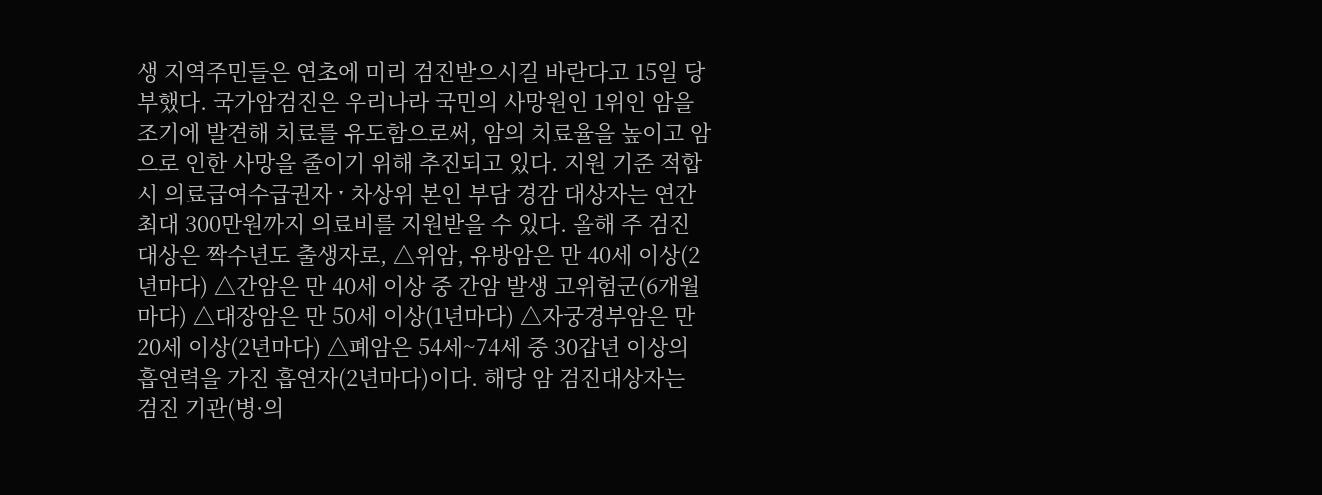생 지역주민들은 연초에 미리 검진받으시길 바란다고 15일 당부했다. 국가암검진은 우리나라 국민의 사망원인 1위인 암을 조기에 발견해 치료를 유도함으로써, 암의 치료율을 높이고 암으로 인한 사망을 줄이기 위해 추진되고 있다. 지원 기준 적합 시 의료급여수급권자 ˑ 차상위 본인 부담 경감 대상자는 연간 최대 300만원까지 의료비를 지원받을 수 있다. 올해 주 검진 대상은 짝수년도 출생자로, △위암, 유방암은 만 40세 이상(2년마다) △간암은 만 40세 이상 중 간암 발생 고위험군(6개월마다) △대장암은 만 50세 이상(1년마다) △자궁경부암은 만 20세 이상(2년마다) △폐암은 54세~74세 중 30갑년 이상의 흡연력을 가진 흡연자(2년마다)이다. 해당 암 검진대상자는 검진 기관(병·의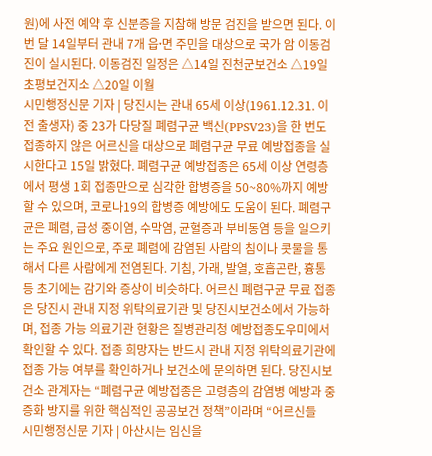원)에 사전 예약 후 신분증을 지참해 방문 검진을 받으면 된다. 이번 달 14일부터 관내 7개 읍ˑ면 주민을 대상으로 국가 암 이동검진이 실시된다. 이동검진 일정은 △14일 진천군보건소 △19일 초평보건지소 △20일 이월
시민행정신문 기자 | 당진시는 관내 65세 이상(1961.12.31. 이전 출생자) 중 23가 다당질 폐렴구균 백신(PPSV23)을 한 번도 접종하지 않은 어르신을 대상으로 폐렴구균 무료 예방접종을 실시한다고 15일 밝혔다. 폐렴구균 예방접종은 65세 이상 연령층에서 평생 1회 접종만으로 심각한 합병증을 50~80%까지 예방할 수 있으며, 코로나19의 합병증 예방에도 도움이 된다. 폐렴구균은 폐렴, 급성 중이염, 수막염, 균혈증과 부비동염 등을 일으키는 주요 원인으로, 주로 폐렴에 감염된 사람의 침이나 콧물을 통해서 다른 사람에게 전염된다. 기침, 가래, 발열, 호흡곤란, 흉통 등 초기에는 감기와 증상이 비슷하다. 어르신 폐렴구균 무료 접종은 당진시 관내 지정 위탁의료기관 및 당진시보건소에서 가능하며, 접종 가능 의료기관 현황은 질병관리청 예방접종도우미에서 확인할 수 있다. 접종 희망자는 반드시 관내 지정 위탁의료기관에 접종 가능 여부를 확인하거나 보건소에 문의하면 된다. 당진시보건소 관계자는 “폐렴구균 예방접종은 고령층의 감염병 예방과 중증화 방지를 위한 핵심적인 공공보건 정책”이라며 “어르신들
시민행정신문 기자 | 아산시는 임신을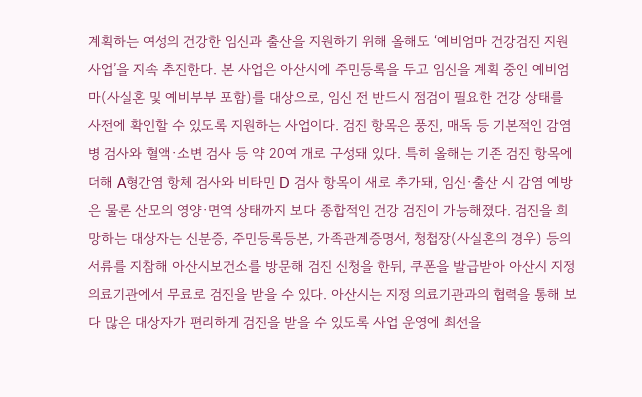계획하는 여성의 건강한 임신과 출산을 지원하기 위해 올해도 ‘예비엄마 건강검진 지원사업’을 지속 추진한다. 본 사업은 아산시에 주민등록을 두고 임신을 계획 중인 예비엄마(사실혼 및 예비부부 포함)를 대상으로, 임신 전 반드시 점검이 필요한 건강 상태를 사전에 확인할 수 있도록 지원하는 사업이다. 검진 항목은 풍진, 매독 등 기본적인 감염병 검사와 혈액·소변 검사 등 약 20여 개로 구성돼 있다. 특히 올해는 기존 검진 항목에 더해 A형간염 항체 검사와 비타민 D 검사 항목이 새로 추가돼, 임신·출산 시 감염 예방은 물론 산모의 영양·면역 상태까지 보다 종합적인 건강 검진이 가능해졌다. 검진을 희망하는 대상자는 신분증, 주민등록등본, 가족관계증명서, 청첩장(사실혼의 경우) 등의 서류를 지참해 아산시보건소를 방문해 검진 신청을 한뒤, 쿠폰을 발급받아 아산시 지정 의료기관에서 무료로 검진을 받을 수 있다. 아산시는 지정 의료기관과의 협력을 통해 보다 많은 대상자가 편리하게 검진을 받을 수 있도록 사업 운영에 최선을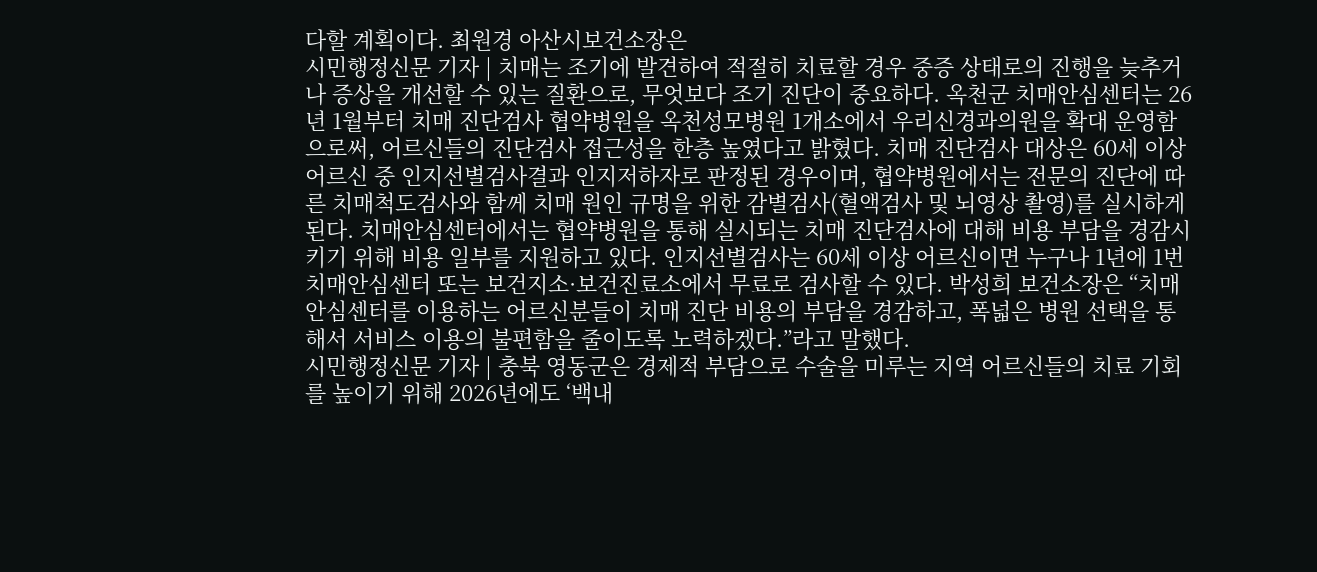다할 계획이다. 최원경 아산시보건소장은
시민행정신문 기자 | 치매는 조기에 발견하여 적절히 치료할 경우 중증 상태로의 진행을 늦추거나 증상을 개선할 수 있는 질환으로, 무엇보다 조기 진단이 중요하다. 옥천군 치매안심센터는 26년 1월부터 치매 진단검사 협약병원을 옥천성모병원 1개소에서 우리신경과의원을 확대 운영함으로써, 어르신들의 진단검사 접근성을 한층 높였다고 밝혔다. 치매 진단검사 대상은 60세 이상 어르신 중 인지선별검사결과 인지저하자로 판정된 경우이며, 협약병원에서는 전문의 진단에 따른 치매척도검사와 함께 치매 원인 규명을 위한 감별검사(혈액검사 및 뇌영상 촬영)를 실시하게 된다. 치매안심센터에서는 협약병원을 통해 실시되는 치매 진단검사에 대해 비용 부담을 경감시키기 위해 비용 일부를 지원하고 있다. 인지선별검사는 60세 이상 어르신이면 누구나 1년에 1번 치매안심센터 또는 보건지소·보건진료소에서 무료로 검사할 수 있다. 박성희 보건소장은 “치매안심센터를 이용하는 어르신분들이 치매 진단 비용의 부담을 경감하고, 폭넓은 병원 선택을 통해서 서비스 이용의 불편함을 줄이도록 노력하겠다.”라고 말했다.
시민행정신문 기자 | 충북 영동군은 경제적 부담으로 수술을 미루는 지역 어르신들의 치료 기회를 높이기 위해 2026년에도 ‘백내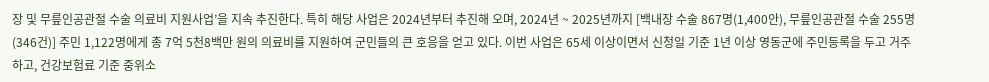장 및 무릎인공관절 수술 의료비 지원사업’을 지속 추진한다. 특히 해당 사업은 2024년부터 추진해 오며, 2024년 ~ 2025년까지 [백내장 수술 867명(1,400안), 무릎인공관절 수술 255명(346건)] 주민 1,122명에게 총 7억 5천8백만 원의 의료비를 지원하여 군민들의 큰 호응을 얻고 있다. 이번 사업은 65세 이상이면서 신청일 기준 1년 이상 영동군에 주민등록을 두고 거주하고, 건강보험료 기준 중위소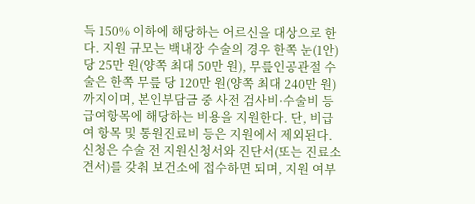득 150% 이하에 해당하는 어르신을 대상으로 한다. 지원 규모는 백내장 수술의 경우 한쪽 눈(1안)당 25만 원(양쪽 최대 50만 원), 무릎인공관절 수술은 한쪽 무릎 당 120만 원(양쪽 최대 240만 원)까지이며, 본인부담금 중 사전 검사비·수술비 등 급여항목에 해당하는 비용을 지원한다. 단, 비급여 항목 및 통원진료비 등은 지원에서 제외된다. 신청은 수술 전 지원신청서와 진단서(또는 진료소견서)를 갖춰 보건소에 접수하면 되며, 지원 여부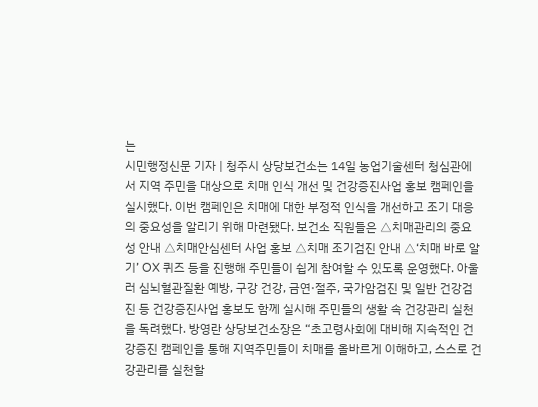는
시민행정신문 기자 | 청주시 상당보건소는 14일 농업기술센터 청심관에서 지역 주민을 대상으로 치매 인식 개선 및 건강증진사업 홍보 캠페인을 실시했다. 이번 캠페인은 치매에 대한 부정적 인식을 개선하고 조기 대응의 중요성을 알리기 위해 마련됐다. 보건소 직원들은 △치매관리의 중요성 안내 △치매안심센터 사업 홍보 △치매 조기검진 안내 △‘치매 바로 알기’ OX 퀴즈 등을 진행해 주민들이 쉽게 참여할 수 있도록 운영했다. 아울러 심뇌혈관질환 예방, 구강 건강, 금연·절주, 국가암검진 및 일반 건강검진 등 건강증진사업 홍보도 함께 실시해 주민들의 생활 속 건강관리 실천을 독려했다. 방영란 상당보건소장은 “초고령사회에 대비해 지속적인 건강증진 캠페인을 통해 지역주민들이 치매를 올바르게 이해하고, 스스로 건강관리를 실천할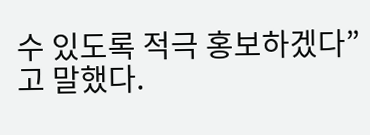수 있도록 적극 홍보하겠다”고 말했다.